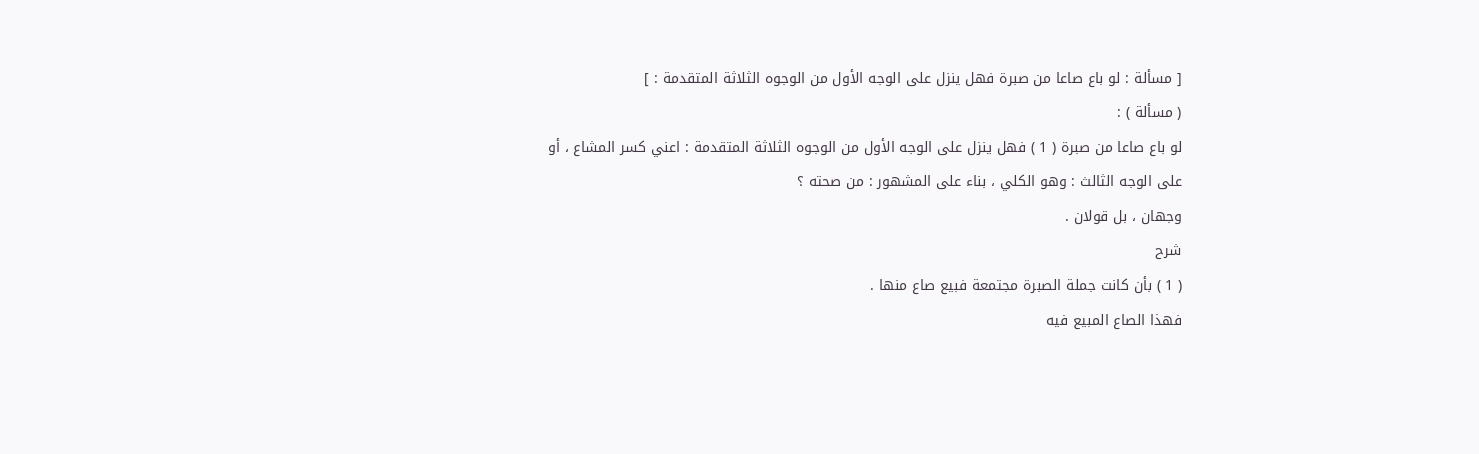[ مسألة : لو باع صاعا من صبرة فهل ينزل على الوجه الأول من الوجوه الثلاثة المتقدمة : ]
( مسألة ) :
لو باع صاعا من صبرة ( 1 ) فهل ينزل على الوجه الأول من الوجوه الثلاثة المتقدمة : اعني كسر المشاع ، أو على الوجه الثالث : وهو الكلي ، بناء على المشهور : من صحته ؟
وجهان ، بل قولان .
شرح
( 1 ) بأن كانت جملة الصبرة مجتمعة فبيع صاع منها .
فهذا الصاع المبيع فيه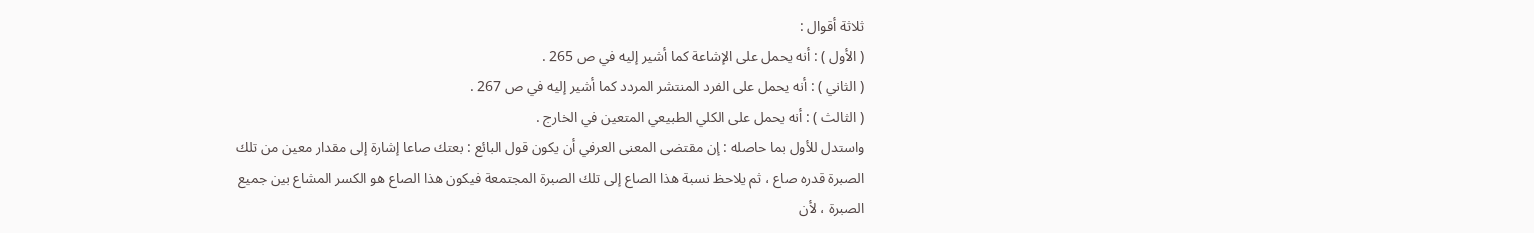ثلاثة أقوال :
( الأول ) : أنه يحمل على الإشاعة كما أشير إليه في ص 265 .
( الثاني ) : أنه يحمل على الفرد المنتشر المردد كما أشير إليه في ص 267 .
( الثالث ) : أنه يحمل على الكلي الطبيعي المتعين في الخارج .
واستدل للأول بما حاصله : إن مقتضى المعنى العرفي أن يكون قول البائع : بعتك صاعا إشارة إلى مقدار معين من تلك الصبرة قدره صاع ، ثم يلاحظ نسبة هذا الصاع إلى تلك الصبرة المجتمعة فيكون هذا الصاع هو الكسر المشاع بين جميع الصبرة ، لأن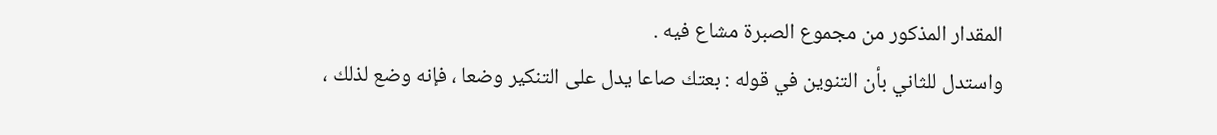المقدار المذكور من مجموع الصبرة مشاع فيه .
واستدل للثاني بأن التنوين في قوله : بعتك صاعا يدل على التنكير وضعا ، فإنه وضع لذلك ،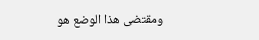ومقتضى هذا الوضع هو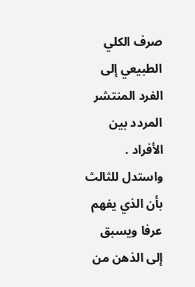صرف الكلي الطبيعي إلى الفرد المنتشر المردد بين الأفراد .
واستدل للثالث بأن الذي يفهم عرفا ويسبق إلى الذهن من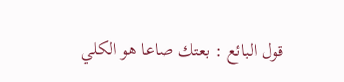قول البائع : بعتك صاعا هو الكلي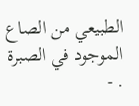الطبيعي من الصاع الموجود في الصبرة . -